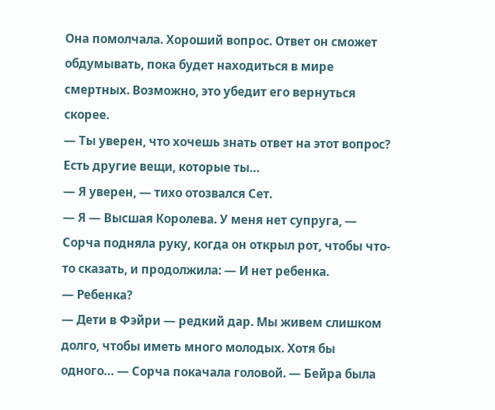Она помолчала. Хороший вопрос. Ответ он сможет обдумывать, пока будет находиться в мире смертных. Возможно, это убедит его вернуться скорее.
— Ты уверен, что хочешь знать ответ на этот вопрос? Есть другие вещи, которые ты…
— Я уверен, — тихо отозвался Сет.
— Я — Высшая Королева. У меня нет супруга, — Сорча подняла руку, когда он открыл рот, чтобы что-то сказать, и продолжила: — И нет ребенка.
— Ребенка?
— Дети в Фэйри — редкий дар. Мы живем слишком долго, чтобы иметь много молодых. Хотя бы одного… — Сорча покачала головой. — Бейра была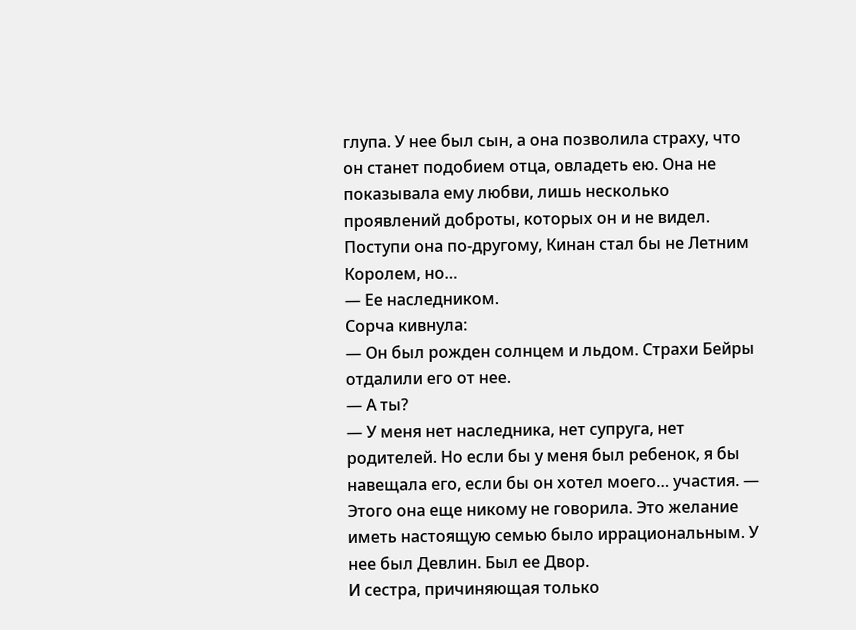глупа. У нее был сын, а она позволила страху, что он станет подобием отца, овладеть ею. Она не показывала ему любви, лишь несколько проявлений доброты, которых он и не видел. Поступи она по-другому, Кинан стал бы не Летним Королем, но…
— Ее наследником.
Сорча кивнула:
— Он был рожден солнцем и льдом. Страхи Бейры отдалили его от нее.
— А ты?
— У меня нет наследника, нет супруга, нет родителей. Но если бы у меня был ребенок, я бы навещала его, если бы он хотел моего… участия. — Этого она еще никому не говорила. Это желание иметь настоящую семью было иррациональным. У нее был Девлин. Был ее Двор.
И сестра, причиняющая только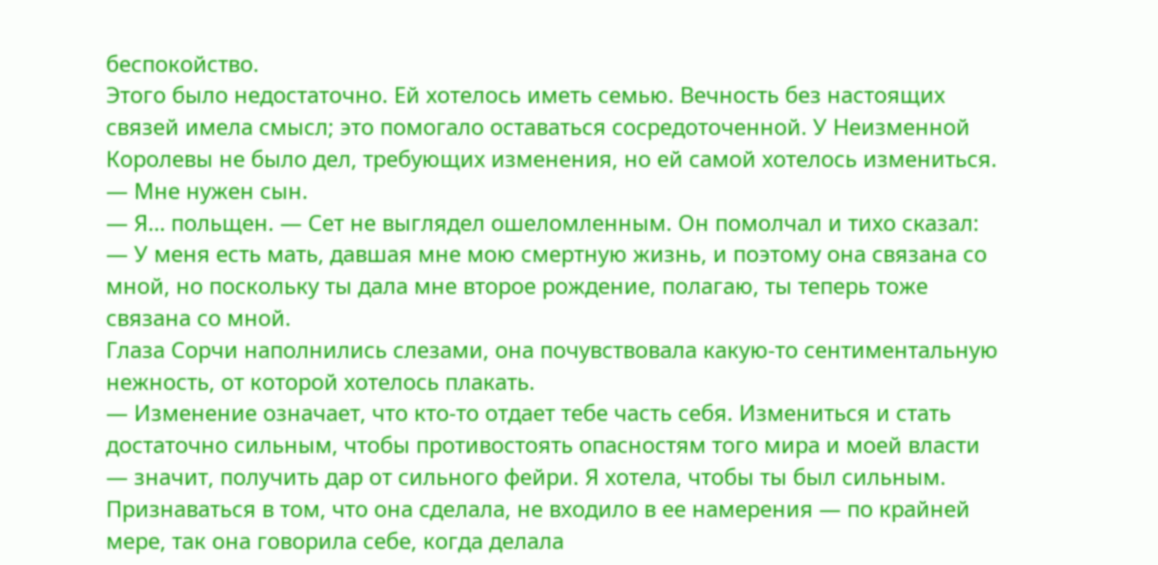беспокойство.
Этого было недостаточно. Ей хотелось иметь семью. Вечность без настоящих связей имела смысл; это помогало оставаться сосредоточенной. У Неизменной Королевы не было дел, требующих изменения, но ей самой хотелось измениться.
— Мне нужен сын.
— Я… польщен. — Сет не выглядел ошеломленным. Он помолчал и тихо сказал: — У меня есть мать, давшая мне мою смертную жизнь, и поэтому она связана со мной, но поскольку ты дала мне второе рождение, полагаю, ты теперь тоже связана со мной.
Глаза Сорчи наполнились слезами, она почувствовала какую-то сентиментальную нежность, от которой хотелось плакать.
— Изменение означает, что кто-то отдает тебе часть себя. Измениться и стать достаточно сильным, чтобы противостоять опасностям того мира и моей власти — значит, получить дар от сильного фейри. Я хотела, чтобы ты был сильным.
Признаваться в том, что она сделала, не входило в ее намерения — по крайней мере, так она говорила себе, когда делала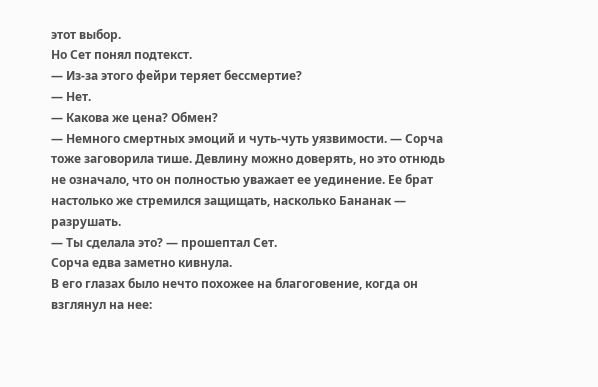этот выбор.
Но Сет понял подтекст.
— Из-за этого фейри теряет бессмертие?
— Нет.
— Какова же цена? Обмен?
— Немного смертных эмоций и чуть-чуть уязвимости. — Сорча тоже заговорила тише. Девлину можно доверять, но это отнюдь не означало, что он полностью уважает ее уединение. Ее брат настолько же стремился защищать, насколько Бананак — разрушать.
— Ты сделала это? — прошептал Сет.
Сорча едва заметно кивнула.
В его глазах было нечто похожее на благоговение, когда он взглянул на нее: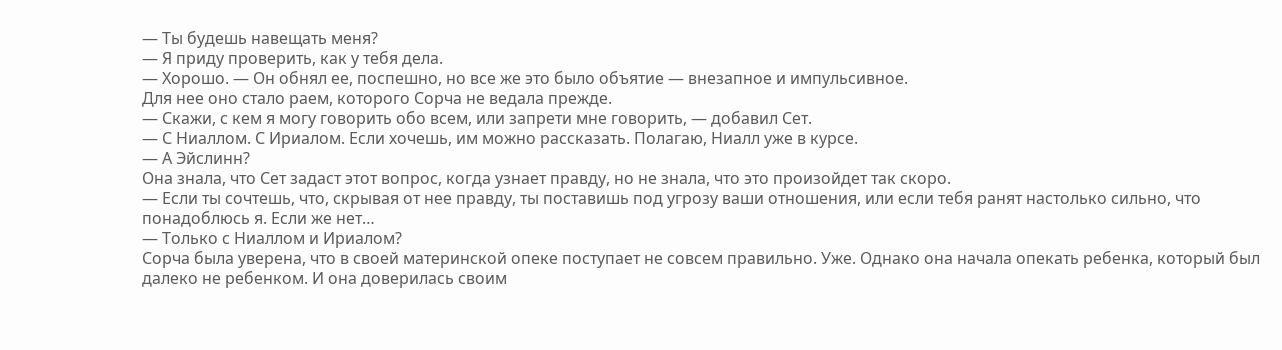— Ты будешь навещать меня?
— Я приду проверить, как у тебя дела.
— Хорошо. — Он обнял ее, поспешно, но все же это было объятие — внезапное и импульсивное.
Для нее оно стало раем, которого Сорча не ведала прежде.
— Скажи, с кем я могу говорить обо всем, или запрети мне говорить, — добавил Сет.
— С Ниаллом. С Ириалом. Если хочешь, им можно рассказать. Полагаю, Ниалл уже в курсе.
— А Эйслинн?
Она знала, что Сет задаст этот вопрос, когда узнает правду, но не знала, что это произойдет так скоро.
— Если ты сочтешь, что, скрывая от нее правду, ты поставишь под угрозу ваши отношения, или если тебя ранят настолько сильно, что понадоблюсь я. Если же нет…
— Только с Ниаллом и Ириалом?
Сорча была уверена, что в своей материнской опеке поступает не совсем правильно. Уже. Однако она начала опекать ребенка, который был далеко не ребенком. И она доверилась своим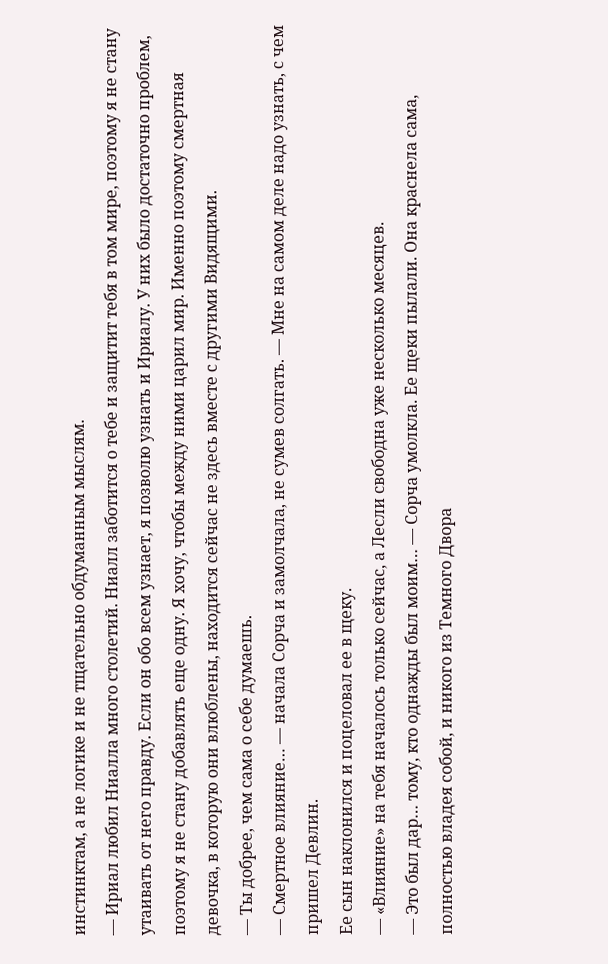инстинктам, а не логике и не тщательно обдуманным мыслям.
— Ириал любил Ниалла много столетий. Ниалл заботится о тебе и защитит тебя в том мире, поэтому я не стану утаивать от него правду. Если он обо всем узнает, я позволю узнать и Ириалу. У них было достаточно проблем, поэтому я не стану добавлять еще одну. Я хочу, чтобы между ними царил мир. Именно поэтому смертная девочка, в которую они влюблены, находится сейчас не здесь вместе с другими Видящими.
— Ты добрее, чем сама о себе думаешь.
— Смертное влияние… — начала Сорча и замолчала, не сумев солгать. — Мне на самом деле надо узнать, с чем пришел Девлин.
Ее сын наклонился и поцеловал ее в щеку.
— «Влияние» на тебя началось только сейчас, а Лесли свободна уже несколько месяцев.
— Это был дар… тому, кто однажды был моим… — Сорча умолкла. Ее щеки пылали. Она краснела сама, полностью владея собой, и никого из Темного Двора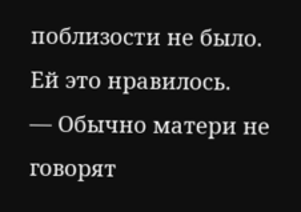поблизости не было. Ей это нравилось.
— Обычно матери не говорят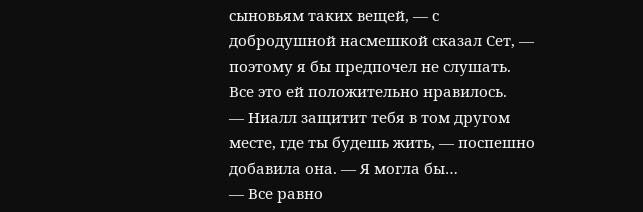сыновьям таких вещей, — с добродушной насмешкой сказал Сет, — поэтому я бы предпочел не слушать.
Все это ей положительно нравилось.
— Ниалл защитит тебя в том другом месте, где ты будешь жить, — поспешно добавила она. — Я могла бы…
— Все равно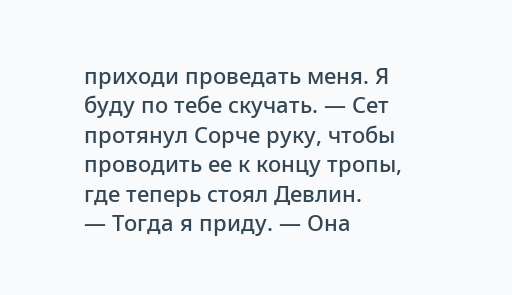приходи проведать меня. Я буду по тебе скучать. — Сет протянул Сорче руку, чтобы проводить ее к концу тропы, где теперь стоял Девлин.
— Тогда я приду. — Она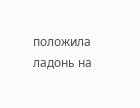положила ладонь на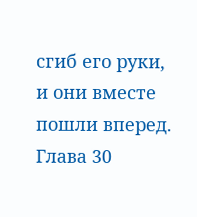сгиб его руки, и они вместе пошли вперед.
Глава 30